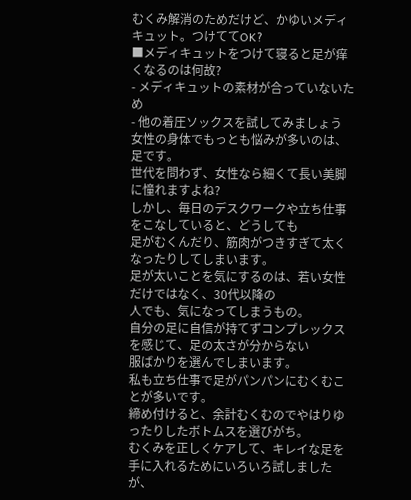むくみ解消のためだけど、かゆいメディキュット。つけててOK?
■メディキュットをつけて寝ると足が痒くなるのは何故?
- メディキュットの素材が合っていないため
- 他の着圧ソックスを試してみましょう
女性の身体でもっとも悩みが多いのは、足です。
世代を問わず、女性なら細くて長い美脚に憧れますよね?
しかし、毎日のデスクワークや立ち仕事をこなしていると、どうしても
足がむくんだり、筋肉がつきすぎて太くなったりしてしまいます。
足が太いことを気にするのは、若い女性だけではなく、30代以降の
人でも、気になってしまうもの。
自分の足に自信が持てずコンプレックスを感じて、足の太さが分からない
服ばかりを選んでしまいます。
私も立ち仕事で足がパンパンにむくむことが多いです。
締め付けると、余計むくむのでやはりゆったりしたボトムスを選びがち。
むくみを正しくケアして、キレイな足を手に入れるためにいろいろ試しましたが、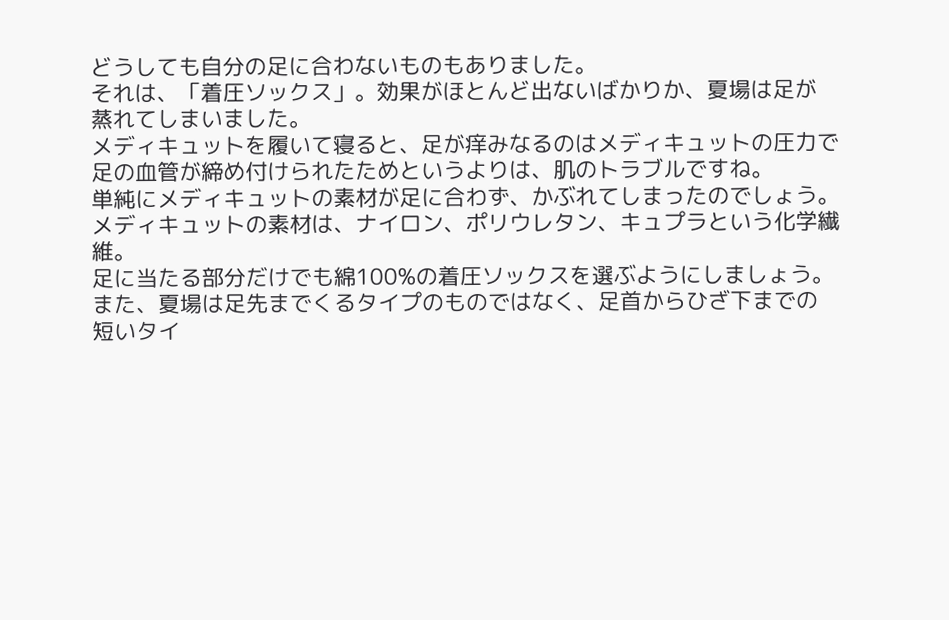どうしても自分の足に合わないものもありました。
それは、「着圧ソックス」。効果がほとんど出ないばかりか、夏場は足が
蒸れてしまいました。
メディキュットを履いて寝ると、足が痒みなるのはメディキュットの圧力で
足の血管が締め付けられたためというよりは、肌のトラブルですね。
単純にメディキュットの素材が足に合わず、かぶれてしまったのでしょう。
メディキュットの素材は、ナイロン、ポリウレタン、キュプラという化学繊維。
足に当たる部分だけでも綿100%の着圧ソックスを選ぶようにしましょう。
また、夏場は足先までくるタイプのものではなく、足首からひざ下までの
短いタイ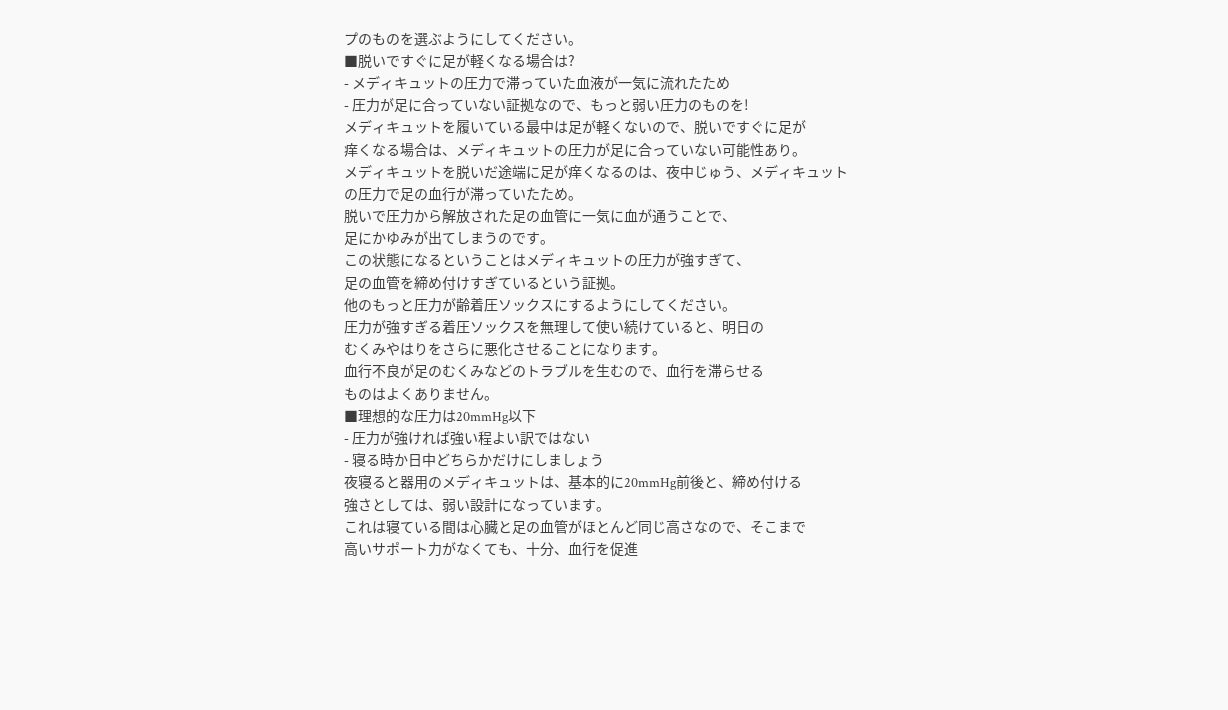プのものを選ぶようにしてください。
■脱いですぐに足が軽くなる場合は?
- メディキュットの圧力で滞っていた血液が一気に流れたため
- 圧力が足に合っていない証拠なので、もっと弱い圧力のものを!
メディキュットを履いている最中は足が軽くないので、脱いですぐに足が
痒くなる場合は、メディキュットの圧力が足に合っていない可能性あり。
メディキュットを脱いだ途端に足が痒くなるのは、夜中じゅう、メディキュット
の圧力で足の血行が滞っていたため。
脱いで圧力から解放された足の血管に一気に血が通うことで、
足にかゆみが出てしまうのです。
この状態になるということはメディキュットの圧力が強すぎて、
足の血管を締め付けすぎているという証拠。
他のもっと圧力が齢着圧ソックスにするようにしてください。
圧力が強すぎる着圧ソックスを無理して使い続けていると、明日の
むくみやはりをさらに悪化させることになります。
血行不良が足のむくみなどのトラブルを生むので、血行を滞らせる
ものはよくありません。
■理想的な圧力は20mmHg以下
- 圧力が強ければ強い程よい訳ではない
- 寝る時か日中どちらかだけにしましょう
夜寝ると器用のメディキュットは、基本的に20mmHg前後と、締め付ける
強さとしては、弱い設計になっています。
これは寝ている間は心臓と足の血管がほとんど同じ高さなので、そこまで
高いサポート力がなくても、十分、血行を促進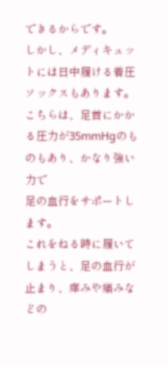できるからです。
しかし、メディキュットには日中履ける着圧ソックスもあります。
こちらは、足首にかかる圧力が35mmHgのものもあり、かなり強い力で
足の血行をサポートします。
これをねる時に履いてしまうと、足の血行が止まり、痒みや痛みなどの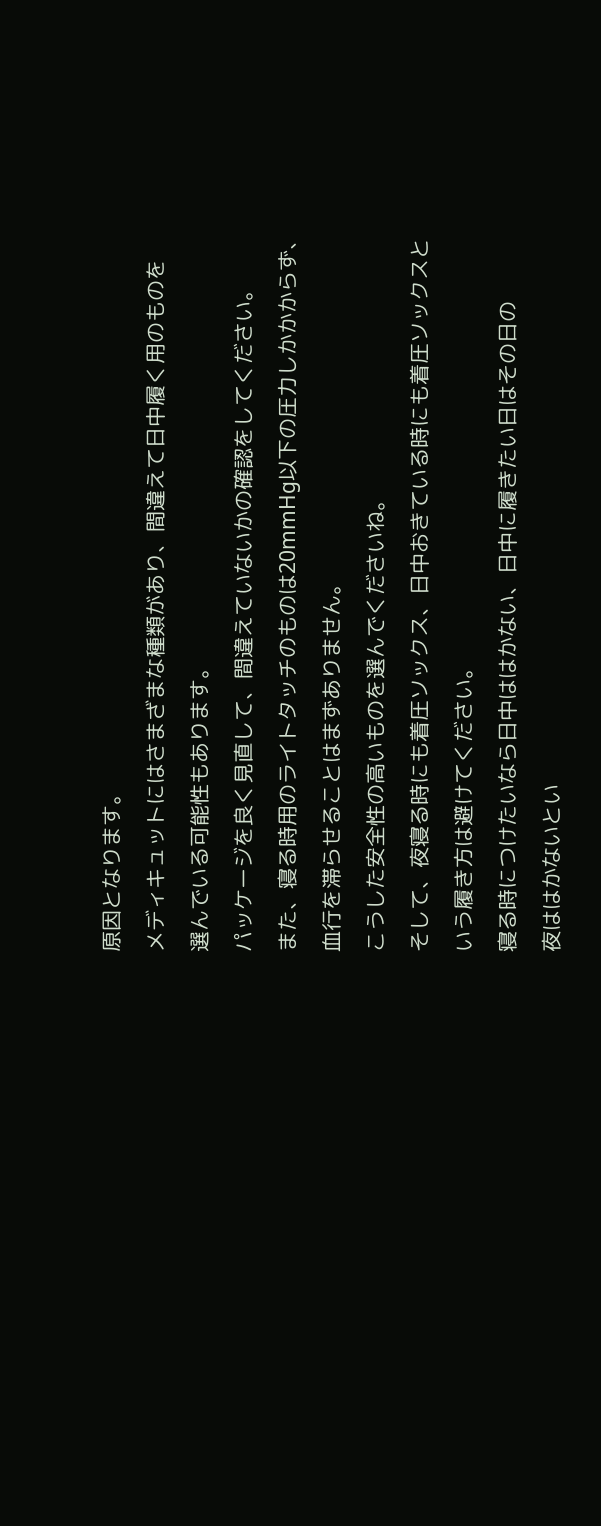原因となります。
メディキュットにはさまざまな種類があり、間違えて日中履く用のものを
選んでいる可能性もあります。
パッケージを良く見直して、間違えていないかの確認をしてください。
また、寝る時用のライトタッチのものは20mmHg以下の圧力しかかからず、
血行を滞らせることはまずありません。
こうした安全性の高いものを選んでくださいね。
そして、夜寝る時にも着圧ソックス、日中おきている時にも着圧ソックスと
いう履き方は避けてください。
寝る時につけたいなら日中ははかない、日中に履きたい日はその日の
夜ははかないとい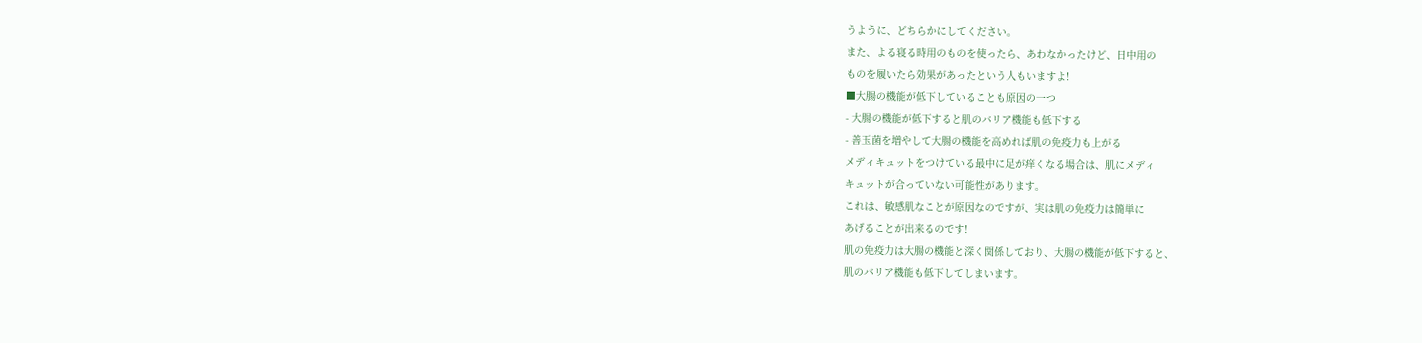うように、どちらかにしてください。
また、よる寝る時用のものを使ったら、あわなかったけど、日中用の
ものを履いたら効果があったという人もいますよ!
■大腸の機能が低下していることも原因の一つ
- 大腸の機能が低下すると肌のバリア機能も低下する
- 善玉菌を増やして大腸の機能を高めれば肌の免疫力も上がる
メディキュットをつけている最中に足が痒くなる場合は、肌にメディ
キュットが合っていない可能性があります。
これは、敏感肌なことが原因なのですが、実は肌の免疫力は簡単に
あげることが出来るのです!
肌の免疫力は大腸の機能と深く関係しており、大腸の機能が低下すると、
肌のバリア機能も低下してしまいます。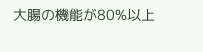大腸の機能が80%以上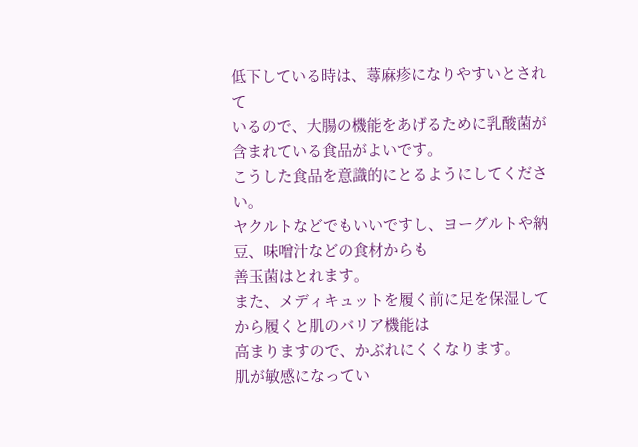低下している時は、蕁麻疹になりやすいとされて
いるので、大腸の機能をあげるために乳酸菌が含まれている食品がよいです。
こうした食品を意識的にとるようにしてください。
ヤクルトなどでもいいですし、ヨーグルトや納豆、味噌汁などの食材からも
善玉菌はとれます。
また、メディキュットを履く前に足を保湿してから履くと肌のバリア機能は
高まりますので、かぶれにくくなります。
肌が敏感になってい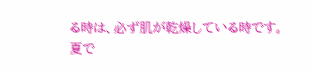る時は、必ず肌が乾燥している時です。
夏で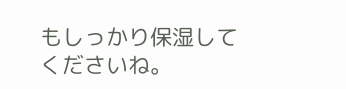もしっかり保湿してくださいね。